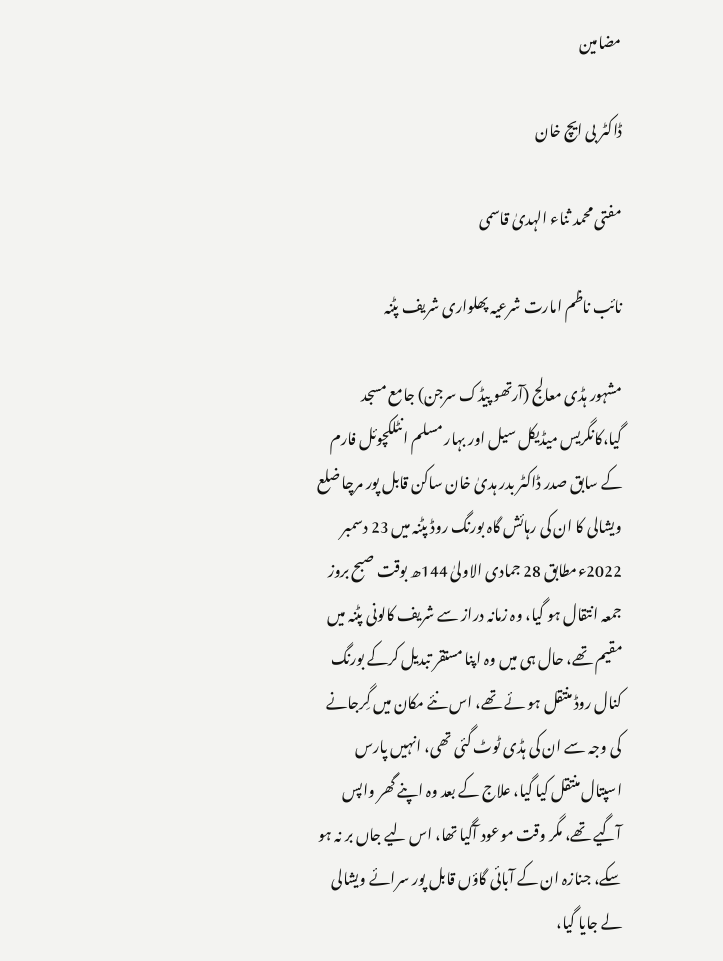مضامین

ڈاکٹر بی ایچ خان

مفتی محمد ثناء الہدیٰ قاسمی

نائب ناظم امارت شرعیہ پھلواری شریف پٹنہ

مشہور ہڈی معالج (آرتھو پیڈک سرجن) جامع مسجد گیا،کانگریس میڈیکل سیل اور بہار مسلم انٹلکچوئل فارم کے سابق صدر ڈاکٹر بدر ہدیٰ خان ساکن قابل پور مرچا ضلع ویشالی کا ان کی رہائش گاہ بورنگ روڈ پٹنہ میں 23 دسمبر 2022ءمطابق 28 جمادی الاولیٰ 144ھ بوقت صبح بروز جمعہ انتقال ہو گیا، وہ زمانہ دراز سے شریف کالونی پٹنہ میں مقیم تھے، حال ہی میں وہ اپنا مستقر تبدیل کرکے بورنگ کنال روڈ منتقل ہو ئے تھے، اس نئے مکان میں گِرجانے کی وجہ سے ان کی ہڈی ٹوٹ گئی تھی، انہیں پارس اسپتال منتقل کیا گیا، علاج کے بعد وہ اپنے گھر واپس آگیے تھے، مگر وقت موعود آگیا تھا، اس لیے جاں بر نہ ہو سکے، جنازہ ان کے آبائی گاؤں قابل پور سرائے ویشالی لے جایا گیا،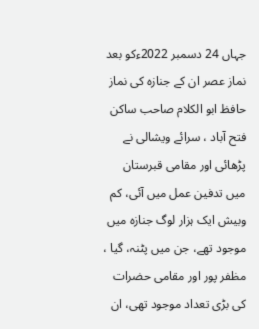جہاں 24 دسمبر 2022ءکو بعد نماز عصر ان کے جنازہ کی نماز حافظ ابو الکلام صاحب ساکن فتح آباد ، سرائے ویشالی نے پڑھائی اور مقامی قبرستان میں تدفین عمل میں آئی، کم وبیش ایک ہزار لوگ جنازہ میں موجود تھے، جن میں پٹنہ، گیا ، مظفر پور اور مقامی حضرات کی بڑی تعداد موجود تھی، ان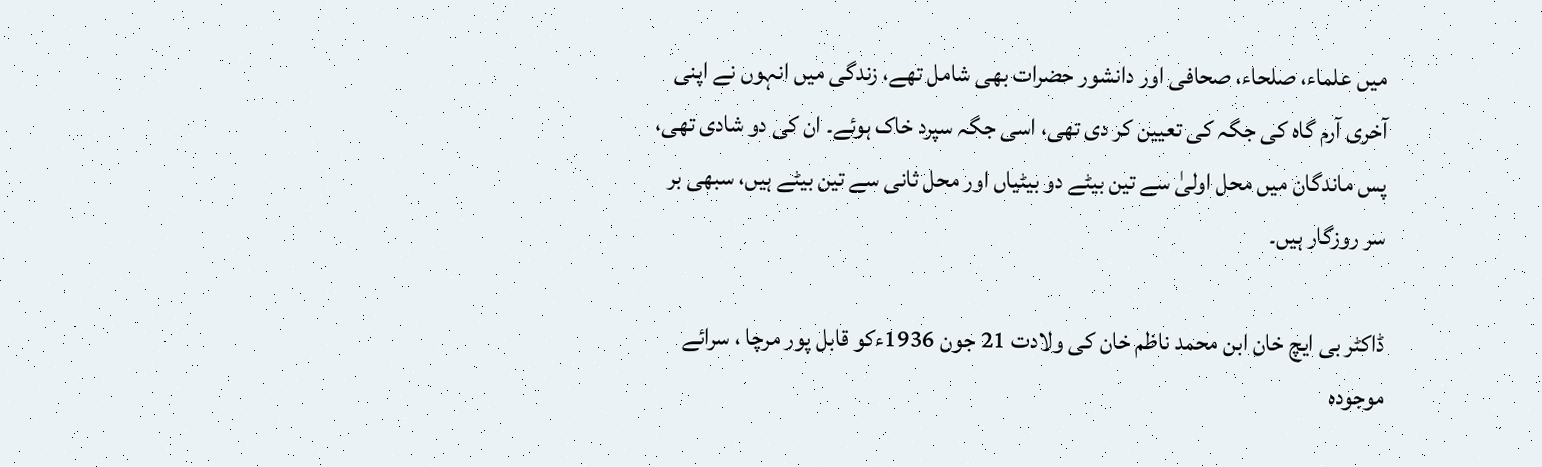میں علماء، صلحاء، صحافی اور دانشور حضرات بھی شامل تھے، زندگی میں انہوں نے اپنی آخری آرم گاہ کی جگہ کی تعیین کر دی تھی، اسی جگہ سپرد خاک ہوئے۔ ان کی دو شادی تھی، پس ماندگان میں محل اولیٰ سے تین بیٹے دو بیٹیاں اور محل ثانی سے تین بیٹے ہیں، سبھی بر سر روزگار ہیں۔

ڈاکٹر بی ایچ خان ابن محمد ناظم خان کی ولادت 21 جون 1936ءکو قابل پور مرچا ، سرائے موجودہ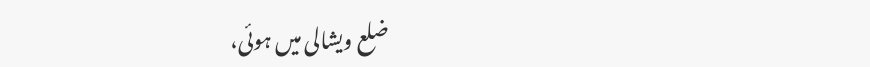ضلع ویشالی میں ہوئی،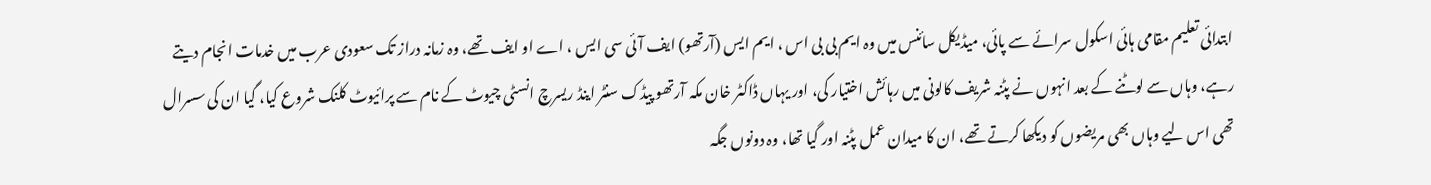ابتدائی تعلیم مقامی ہائی اسکول سرائے سے پائی، میڈیکل سائنس میں وہ ایم بی بی اس ، ایم ایس (آرتھو) ایف آئی سی ایس ، اے او ایف تھے، وہ زمانہ دراز تک سعودی عرب میں خدمات انجام دیتے رہے، وہاں سے لوٹنے کے بعد انہوں نے پٹنہ شریف کالونی میں رہائش اختیار کی، اور یہاں ڈاکٹر خان مکہ آرتھو پیڈک سنٹر اینڈ ریسرچ انسٹی چیوٹ کے نام سے پرائیوٹ کلنک شروع کیا، گیا ان کی سسرال تھی اس لیے وہاں بھی مریضوں کو دیکھا کرتے تھے، ان کا میدان عمل پٹنہ اور گیا تھا، وہ دونوں جگہ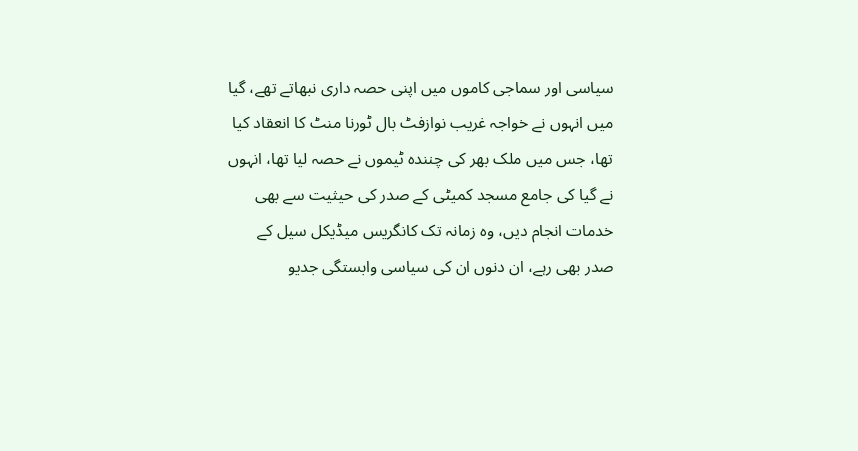سیاسی اور سماجی کاموں میں اپنی حصہ داری نبھاتے تھے، گیا میں انہوں نے خواجہ غریب نوازفٹ بال ٹورنا منٹ کا انعقاد کیا تھا، جس میں ملک بھر کی چنندہ ٹیموں نے حصہ لیا تھا، انہوں نے گیا کی جامع مسجد کمیٹی کے صدر کی حیثیت سے بھی خدمات انجام دیں، وہ زمانہ تک کانگریس میڈیکل سیل کے صدر بھی رہے، ان دنوں ان کی سیاسی وابستگی جدیو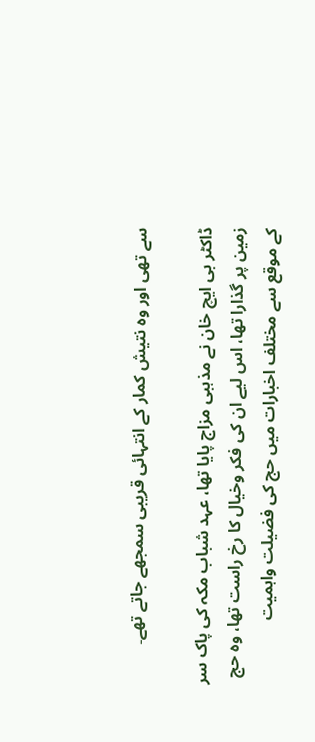سے تھی اور وہ نتیش کمار کے انتہائی قریبی سمجھے جاتے تھے۔

ڈاکٹر بی ایچ خان نے مذہبی مزاج پایا تھا، عہد شباب مکہ کی پاک سر زمین پر گذارا تھا، اس لیے ان کی فکر وخیال کا رخ راست تھا، وہ حج کے موقع سے مختلف اخبارات میں حج کی فضیلت واہمیت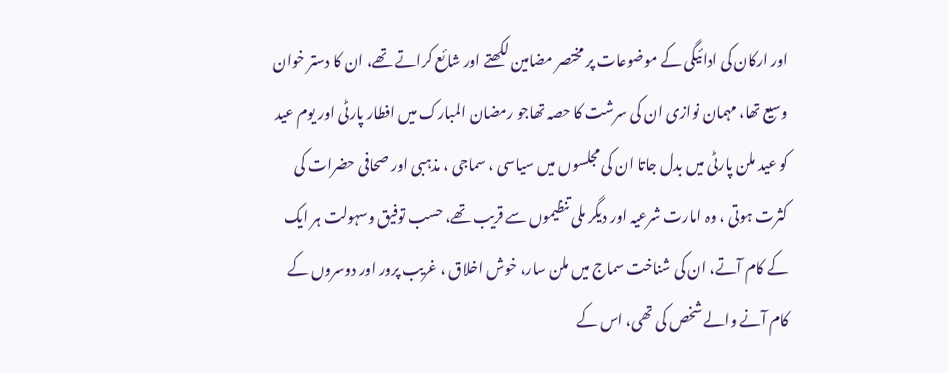اور ارکان کی ادائیگی کے موضوعات پر مختصر مضامین لکھتے اور شائع کراتے تھے، ان کا دستر خوان وسیع تھا، مہمان نوازی ان کی سرشت کا حصہ تھاجو رمضان المبارک میں افطار پارٹی اور یوم عید کو عید ملن پارٹی میں بدل جاتا ان کی مجلسوں میں سیاسی ، سماجی ، مذہبی اور صحافی حضرات کی کثرت ہوتی ، وہ امارت شرعیہ اور دیگر ملی تنظیموں سے قریب تھے، حسب توفیق وسہولت ہر ایک کے کام آتے، ان کی شناخت سماج میں ملن سار، خوش اخلاق ، غریب پرور اور دوسروں کے کام آنے والے شخص کی تھی، اس کے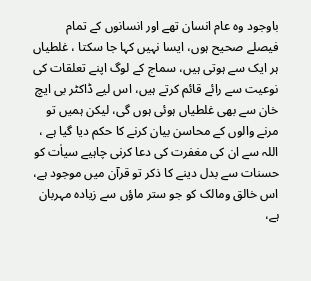باوجود وہ عام انسان تھے اور انسانوں کے تمام فیصلے صحیح ہوں، ایسا نہیں کہا جا سکتا ، غلطیاں ہر ایک سے ہوتی ہیں، سماج کے لوگ اپنے تعلقات کی نوعیت سے رائے قائم کرتے ہیں، اس لیے ڈاکٹر بی ایچ خان سے بھی غلطیاں ہوئی ہوں گی، لیکن ہمیں تو مرنے والوں کے محاسن بیان کرنے کا حکم دیا گیا ہے ، اللہ سے ان کی مغفرت کی دعا کرنی چاہیے سیاٰت کو حسنات سے بدل دینے کا ذکر تو قرآن میں موجود ہے، اس خالق ومالک کو جو ستر ماؤں سے زیادہ مہربان ہے،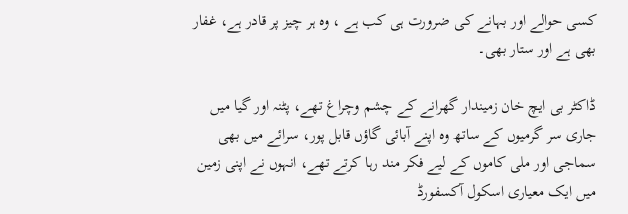کسی حوالے اور بہانے کی ضرورت ہی کب ہے ، وہ ہر چیز پر قادر ہے، غفار بھی ہے اور ستار بھی۔

ڈاکٹر بی ایچ خان زمیندار گھرانے کے چشم وچراغ تھے، پٹنہ اور گیا میں جاری سر گرمیوں کے ساتھ وہ اپنے آبائی گاؤں قابل پور، سرائے میں بھی سماجی اور ملی کاموں کے لیے فکر مند رہا کرتے تھے، انہوں نے اپنی زمین میں ایک معیاری اسکول آکسفورڈ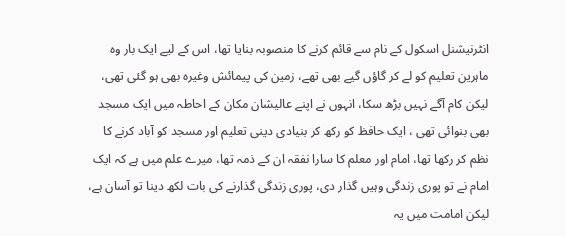انٹرنیشنل اسکول کے نام سے قائم کرنے کا منصوبہ بنایا تھا، اس کے لیے ایک بار وہ ماہرین تعلیم کو لے کر گاؤں گیے بھی تھے، زمین کی پیمائش وغیرہ بھی ہو گئی تھی، لیکن کام آگے نہیں بڑھ سکا، انہوں نے اپنے عالیشان مکان کے احاطہ میں ایک مسجد بھی بنوائی تھی ، ایک حافظ کو رکھ کر بنیادی دینی تعلیم اور مسجد کو آباد کرنے کا نظم کر رکھا تھا، امام اور معلم کا سارا نفقہ ان کے ذمہ تھا، میرے علم میں ہے کہ ایک امام نے تو پوری زندگی وہیں گذار دی، پوری زندگی گذارنے کی بات لکھ دینا تو آسان ہے، لیکن امامت میں یہ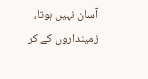آسان نہیں ہوتا، زمینداروں کے کر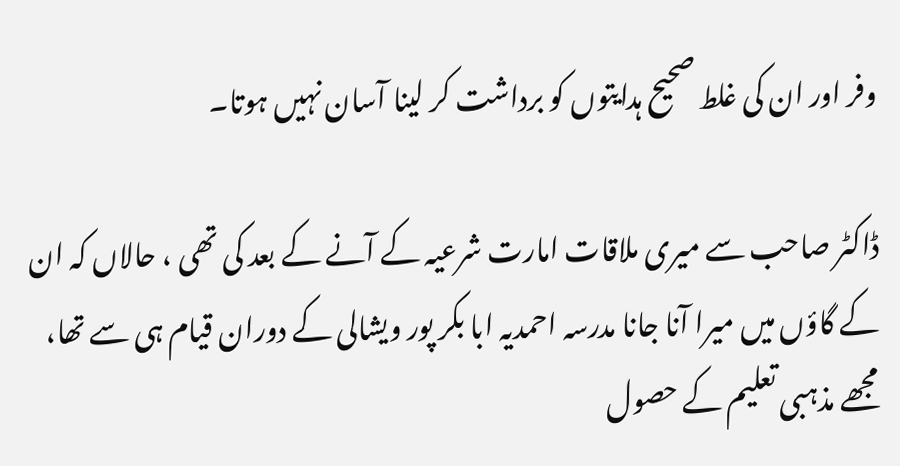وفر اور ان کی غلط صحیح ہدایتوں کو برداشت کر لینا آسان نہیں ہوتا۔

ڈاکٹر صاحب سے میری ملاقات امارت شرعیہ کے آنے کے بعد کی تھی ، حالاں کہ ان کے گاؤں میں میرا آنا جانا مدرسہ احمدیہ ابا بکر پور ویشالی کے دوران قیام ہی سے تھا، مجھے مذہبی تعلیم کے حصول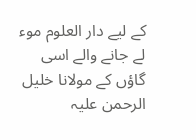کے لیے دار العلوم موء لے جانے والے اسی گاؤں کے مولانا خلیل الرحمن علیہ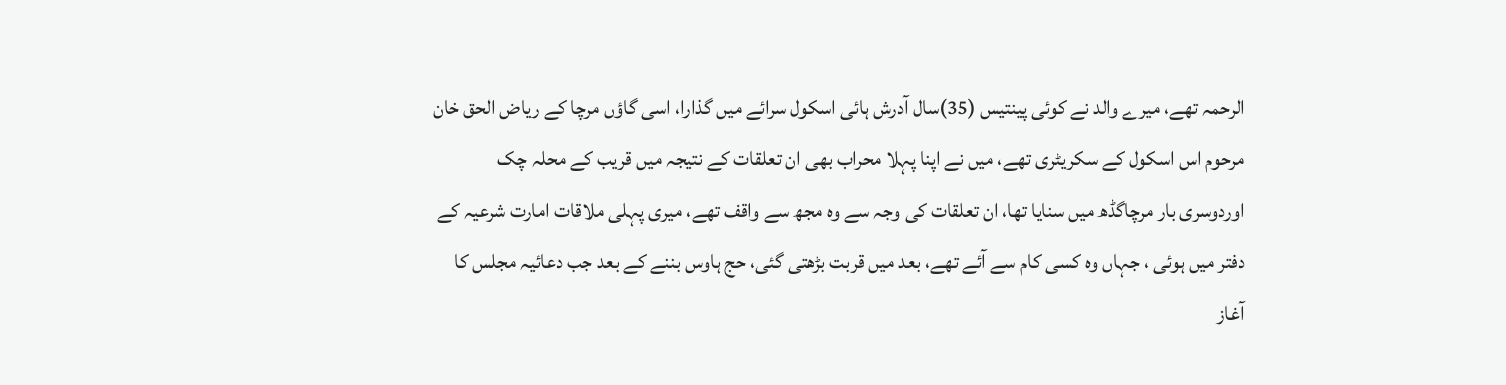الرحمہ تھے، میرے والد نے کوئی پینتیس (35)سال آدرش ہائی اسکول سرائے میں گذارا، اسی گاؤں مرچا کے ریاض الحق خان مرحوم اس اسکول کے سکریٹری تھے، میں نے اپنا پہلا محراب بھی ان تعلقات کے نتیجہ میں قریب کے محلہ چک اوردوسری بار مرچاگڈھ میں سنایا تھا، ان تعلقات کی وجہ سے وہ مجھ سے واقف تھے، میری پہلی ملاقات امارت شرعیہ کے دفتر میں ہوئی ، جہاں وہ کسی کام سے آئے تھے، بعد میں قربت بڑھتی گئی، حج ہاوس بننے کے بعد جب دعائیہ مجلس کا آغاز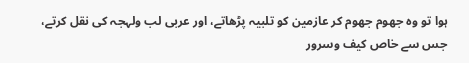ہوا تو وہ جھوم جھوم کر عازمین کو تلبیہ پڑھاتے، اور عربی لب ولہجہ کی نقل کرتے، جس سے خاص کیف وسرور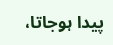پیدا ہوجاتا،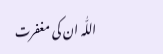اللّٰہ ان کی مغفرت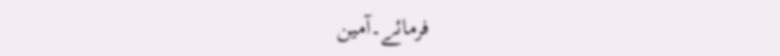فرمائے۔آمین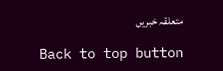متعلقہ خبریں

Back to top button